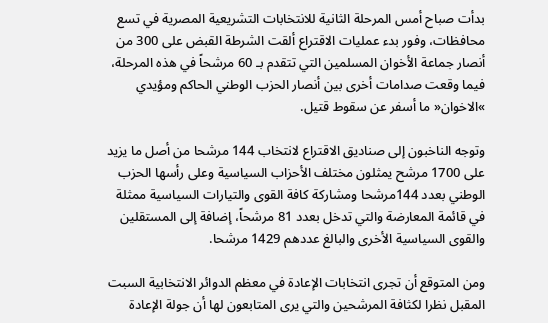بدأت صباح أمس المرحلة الثانية للانتخابات التشريعية المصرية في تسع محافظات، وفور بدء عمليات الاقتراع ألقت الشرطة القبض على 300 من أنصار جماعة الأخوان المسلمين التي تتقدم بـ 60 مرشحاً في هذه المرحلة، فيما وقعت صدامات أخرى بين أنصار الحزب الوطني الحاكم ومؤيدي »الاخوان« ما أسفر عن سقوط قتيل.

وتوجه الناخبون إلى صناديق الاقتراع لانتخاب 144 مرشحا من أصل ما يزيد على 1700 مرشح يمثلون مختلف الأحزاب السياسية وعلى رأسها الحزب الوطني بعدد 144مرشحا ومشاركة كافة القوى والتيارات السياسية ممثلة في قائمة المعارضة والتي تدخل بعدد 81 مرشحاً، إضافة إلى المستقلين والقوى السياسية الأخرى والبالغ عددهم 1429 مرشحا.

ومن المتوقع أن تجرى انتخابات الإعادة في معظم الدوائر الانتخابية السبت المقبل نظرا لكثافة المرشحين والتي يرى المتابعون لها أن جولة الإعادة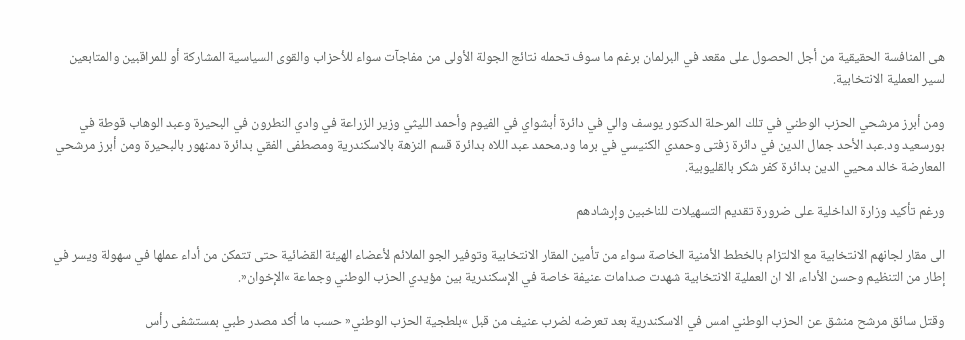هى المنافسة الحقيقية من أجل الحصول على مقعد في البرلمان برغم ما سوف تحمله نتائج الجولة الأولى من مفاجآت سواء للأحزاب والقوى السياسية المشاركة أو للمراقبين والمتابعين لسير العملية الانتخابية.

ومن أبرز مرشحي الحزب الوطني في تلك المرحلة الدكتور يوسف والي في دائرة أبشواي في الفيوم وأحمد الليثي وزير الزراعة في وادي النطرون في البحيرة وعبد الوهاب قوطة في بورسعيد ود.عبد الأحد جمال الدين في دائرة زفتى وحمدي الكنيسي في برما ود.محمد عبد اللاه بدائرة قسم النزهة بالاسكندرية ومصطفى الفقي بدائرة دمنهور بالبحيرة ومن أبرز مرشحي المعارضة خالد محيي الدين بدائرة كفر شكر بالقليوبية.

ورغم تأكيد وزارة الداخلية على ضرورة تقديم التسهيلات للناخبين وإرشادهم

الى مقار لجانهم الانتخابية مع الالتزام بالخطط الأمنية الخاصة سواء من تأمين المقار الانتخابية وتوفير الجو الملائم لأعضاء الهيئة القضائية حتى تتمكن من أداء عملها في سهولة ويسر في إطار من التنظيم وحسن الأداء، الا ان العملية الانتخابية شهدت صدامات عنيفة خاصة في الإسكندرية بين مؤيدي الحزب الوطني وجماعة »الإخوان«.

وقتل سائق مرشح منشق عن الحزب الوطني امس في الاسكندرية بعد تعرضه لضرب عنيف من قبل »بلطجية الحزب الوطني« حسب ما أكد مصدر طبي بمستشفى رأس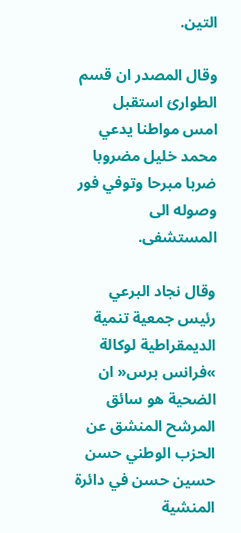التين.

وقال المصدر ان قسم الطوارئ استقبل امس مواطنا يدعي محمد خليل مضروبا ضربا مبرحا وتوفي فور وصوله الى المستشفى.

وقال نجاد البرعي رئيس جمعية تنمية الديمقراطية لوكالة »فرانس برس« ان الضحية هو سائق المرشح المنشق عن الحزب الوطني حسن حسين حسن في دائرة المنشية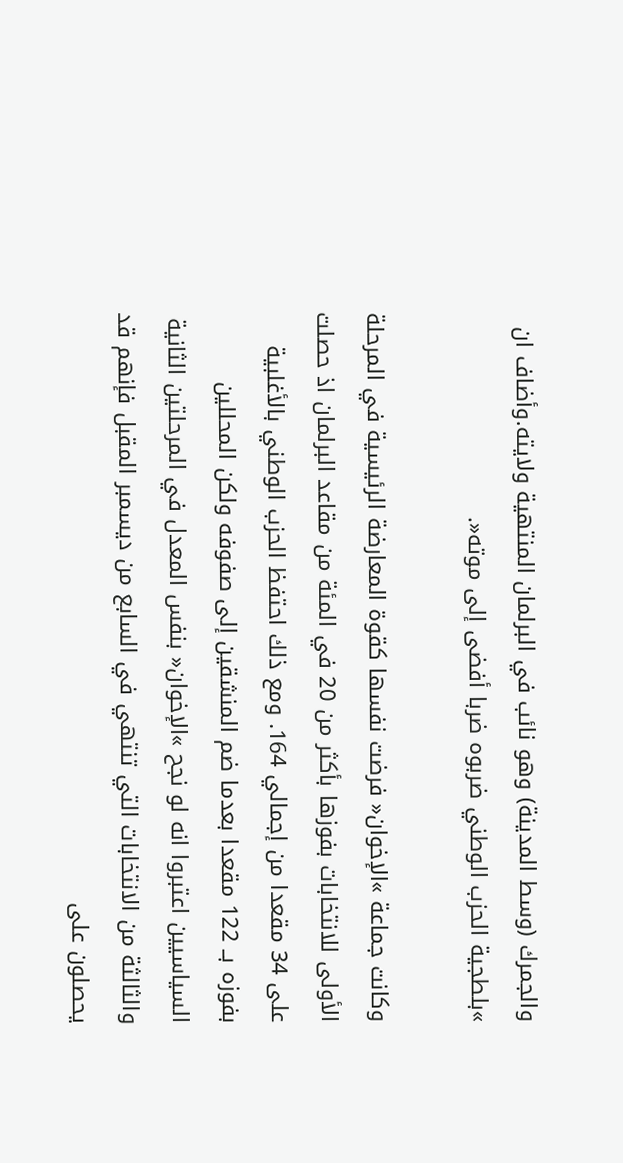والجمرك (وسط المدينة) وهو نائب في البرلمان المنتهية ولايته.وأضاف ان »بلطجية الحزب الوطني ضربوه ضربا أفضى إلى موته«.

وكانت جماعة »الإخوان« فرضت نفسها كقوة المعارضة الرئيسية في المرحلة الأولى للانتخابات بفوزها بأكثر من 20 في المئة من مقاعد البرلمان اذ حصلت على 34 مقعدا من إجمالي 164. ومع ذلك احتفظ الحزب الوطني بالأغلبية بفوزه بــ 122 مقعدا بعدما ضم المنشقين إلى صفوفه ولكن المحللين السياسيين اعتبروا انه لو نجح »الإخوان« بنفس المعدل في المرحلتين الثانية والثالثة من الانتخابات التي تنتهي في السابع من ديسمبر المقبل فإنهم قد يحصلون على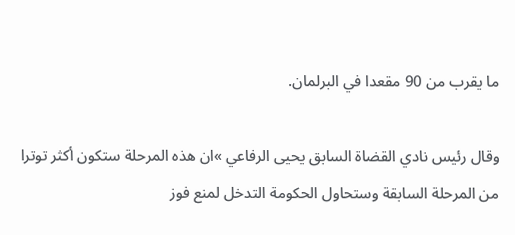ما يقرب من 90 مقعدا في البرلمان.

وقال رئيس نادي القضاة السابق يحيى الرفاعي »ان هذه المرحلة ستكون أكثر توترا من المرحلة السابقة وستحاول الحكومة التدخل لمنع فوز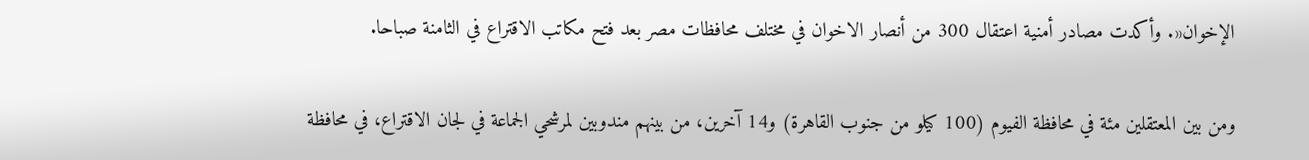الإخوان«. وأكدت مصادر أمنية اعتقال 300 من أنصار الاخوان في مختلف محافظات مصر بعد فتح مكاتب الاقتراع في الثامنة صباحا.

ومن بين المعتقلين مئة في محافظة الفيوم (100 كيلو من جنوب القاهرة) و14 آخرين، من بينهم مندوبين لمرشحي الجماعة في لجان الاقتراع، في محافظة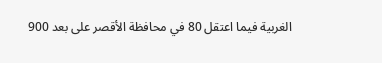الغربية فيما اعتقل 80 في محافظة الأقصر على بعد 900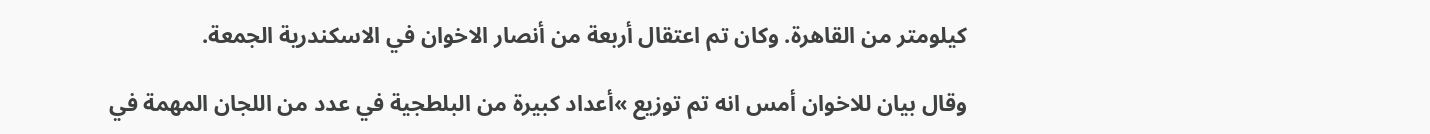كيلومتر من القاهرة. وكان تم اعتقال أربعة من أنصار الاخوان في الاسكندرية الجمعة.

وقال بيان للاخوان أمس انه تم توزيع »أعداد كبيرة من البلطجية في عدد من اللجان المهمة في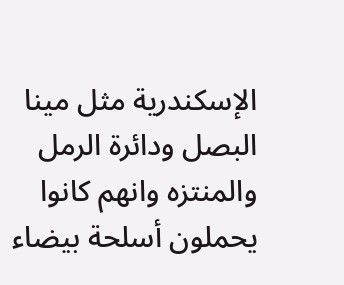الإسكندرية مثل مينا البصل ودائرة الرمل والمنتزه وانهم كانوا يحملون أسلحة بيضاء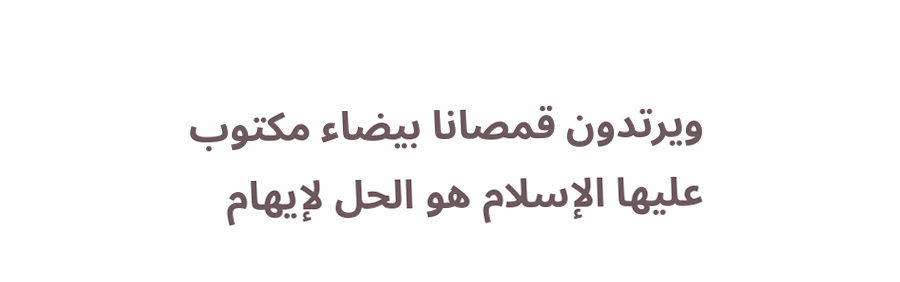ويرتدون قمصانا بيضاء مكتوب عليها الإسلام هو الحل لإيهام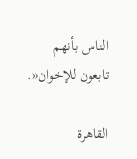الناس بأنهم تابعون للإخوان«.

القاهرة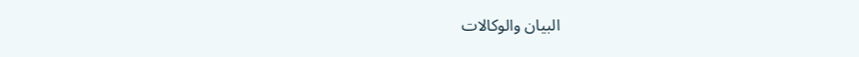البيان والوكالات